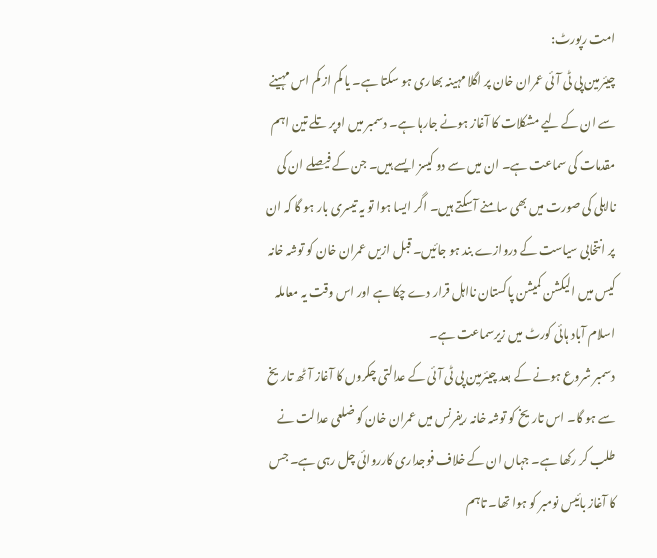امت رپورٹ:
چیئرمین پی ٹی آئی عمران خان پر اگلا مہینہ بھاری ہو سکتا ہے۔ یا کم از کم اس مہینے سے ان کے لیے مشکلات کا آغاز ہونے جارہا ہے۔ دسمبر میں اوپر تلے تین اہم مقدمات کی سماعت ہے۔ ان میں سے دو کیسز ایسے ہیں۔ جن کے فیصلے ان کی نااہلی کی صورت میں بھی سامنے آسکتے ہیں۔ اگر ایسا ہوا تو یہ تیسری بار ہو گا کہ ان پر انتخابی سیاست کے دروازے بند ہو جائیں۔ قبل ازیں عمران خان کو توشہ خانہ کیس میں الیکشن کمیشن پاکستان نااہل قرار دے چکا ہے اور اس وقت یہ معاملہ اسلام آباد ہائی کورٹ میں زیرسماعت ہے۔
دسمبر شروع ہونے کے بعد چیئرمین پی ٹی آئی کے عدالتی چکروں کا آغاز آٹھ تاریخ سے ہو گا۔ اس تاریخ کو توشہ خانہ ریفرنس میں عمران خان کو ضلعی عدالت نے طلب کر رکھا ہے۔ جہاں ان کے خلاف فوجداری کارروائی چل رہی ہے۔ جس کا آغاز بائیس نومبر کو ہوا تھا۔ تاہم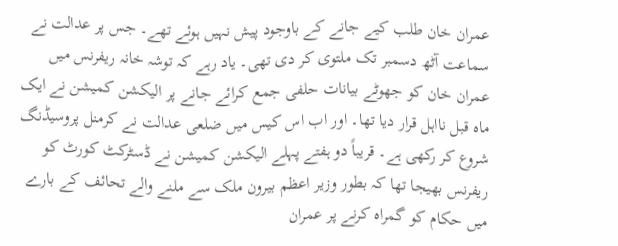عمران خان طلب کیے جانے کے باوجود پیش نہیں ہوئے تھے۔ جس پر عدالت نے سماعت آٹھ دسمبر تک ملتوی کر دی تھی۔ یاد رہے کہ توشہ خانہ ریفرنس میں عمران خان کو جھوٹے بیانات حلفی جمع کرائے جانے پر الیکشن کمیشن نے ایک ماہ قبل نااہل قرار دیا تھا۔ اور اب اس کیس میں ضلعی عدالت نے کرمنل پروسیڈنگ شروع کر رکھی ہے۔ قریباً دو ہفتے پہلے الیکشن کمیشن نے ڈسٹرکٹ کورٹ کو ریفرنس بھیجا تھا کہ بطور وزیر اعظم بیرون ملک سے ملنے والے تحائف کے بارے میں حکام کو گمراہ کرنے پر عمران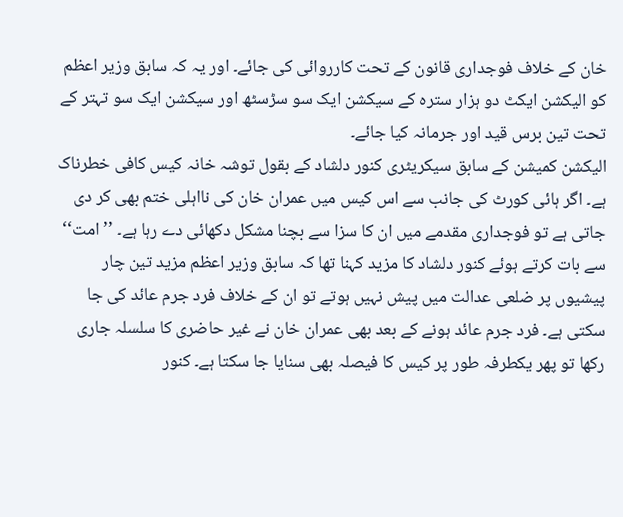خان کے خلاف فوجداری قانون کے تحت کارروائی کی جائے۔ اور یہ کہ سابق وزیر اعظم کو الیکشن ایکٹ دو ہزار سترہ کے سیکشن ایک سو سڑسٹھ اور سیکشن ایک سو تہتر کے تحت تین برس قید اور جرمانہ کیا جائے۔
الیکشن کمیشن کے سابق سیکریٹری کنور دلشاد کے بقول توشہ خانہ کیس کافی خطرناک ہے۔ اگر ہائی کورٹ کی جانب سے اس کیس میں عمران خان کی نااہلی ختم بھی کر دی جاتی ہے تو فوجداری مقدمے میں ان کا سزا سے بچنا مشکل دکھائی دے رہا ہے۔ ’’امت‘‘ سے بات کرتے ہوئے کنور دلشاد کا مزید کہنا تھا کہ سابق وزیر اعظم مزید تین چار پیشیوں پر ضلعی عدالت میں پیش نہیں ہوتے تو ان کے خلاف فرد جرم عائد کی جا سکتی ہے۔ فرد جرم عائد ہونے کے بعد بھی عمران خان نے غیر حاضری کا سلسلہ جاری رکھا تو پھر یکطرفہ طور پر کیس کا فیصلہ بھی سنایا جا سکتا ہے۔ کنور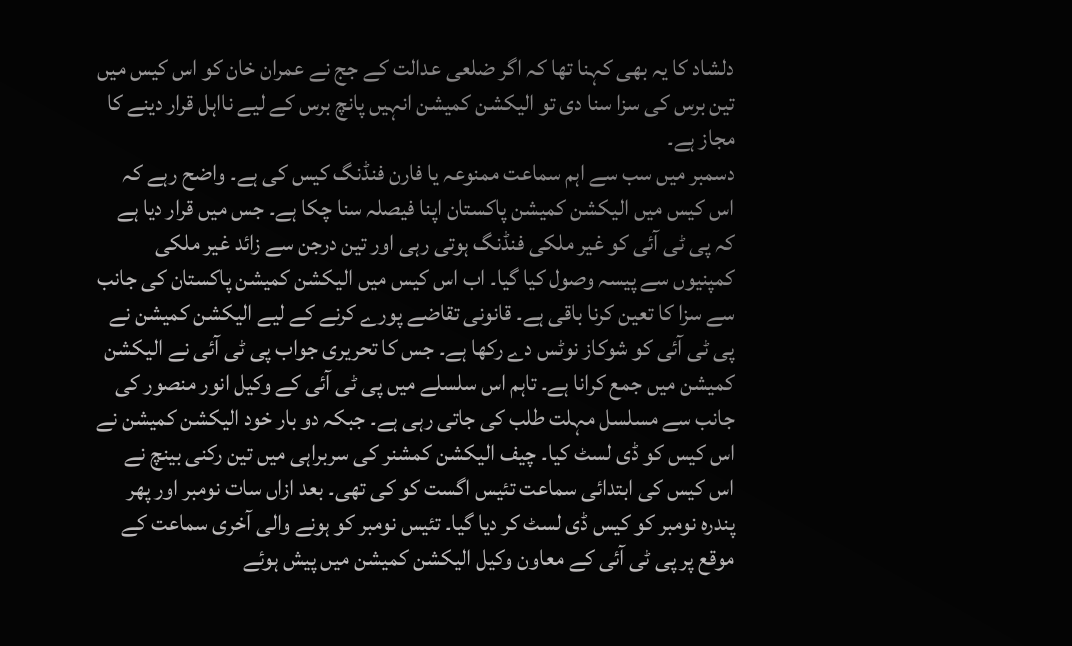دلشاد کا یہ بھی کہنا تھا کہ اگر ضلعی عدالت کے جج نے عمران خان کو اس کیس میں تین برس کی سزا سنا دی تو الیکشن کمیشن انہیں پانچ برس کے لیے نااہل قرار دینے کا مجاز ہے۔
دسمبر میں سب سے اہم سماعت ممنوعہ یا فارن فنڈنگ کیس کی ہے۔ واضح رہے کہ اس کیس میں الیکشن کمیشن پاکستان اپنا فیصلہ سنا چکا ہے۔ جس میں قرار دیا ہے کہ پی ٹی آئی کو غیر ملکی فنڈنگ ہوتی رہی اور تین درجن سے زائد غیر ملکی کمپنیوں سے پیسہ وصول کیا گیا۔ اب اس کیس میں الیکشن کمیشن پاکستان کی جانب سے سزا کا تعین کرنا باقی ہے۔ قانونی تقاضے پورے کرنے کے لیے الیکشن کمیشن نے پی ٹی آئی کو شوکاز نوٹس دے رکھا ہے۔ جس کا تحریری جواب پی ٹی آئی نے الیکشن کمیشن میں جمع کرانا ہے۔ تاہم اس سلسلے میں پی ٹی آئی کے وکیل انور منصور کی جانب سے مسلسل مہلت طلب کی جاتی رہی ہے۔ جبکہ دو بار خود الیکشن کمیشن نے اس کیس کو ڈی لسٹ کیا۔ چیف الیکشن کمشنر کی سربراہی میں تین رکنی بینچ نے اس کیس کی ابتدائی سماعت تئیس اگست کو کی تھی۔ بعد ازاں سات نومبر اور پھر پندرہ نومبر کو کیس ڈی لسٹ کر دیا گیا۔ تئیس نومبر کو ہونے والی آخری سماعت کے موقع پر پی ٹی آئی کے معاون وکیل الیکشن کمیشن میں پیش ہوئے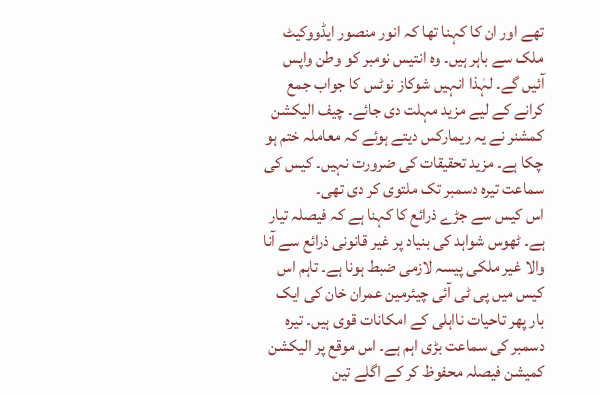تھے اور ان کا کہنا تھا کہ انور منصور ایڈووکیٹ ملک سے باہر ہیں۔ وہ انتیس نومبر کو وطن واپس آئیں گے۔ لہٰذا انہیں شوکاز نوٹس کا جواب جمع کرانے کے لیے مزید مہلت دی جائے۔ چیف الیکشن کمشنر نے یہ ریمارکس دیتے ہوئے کہ معاملہ ختم ہو چکا ہے۔ مزید تحقیقات کی ضرورت نہیں۔ کیس کی سماعت تیرہ دسمبر تک ملتوی کر دی تھی۔
اس کیس سے جڑے ذرائع کا کہنا ہے کہ فیصلہ تیار ہے۔ ٹھوس شواہد کی بنیاد پر غیر قانونی ذرائع سے آنا والا غیر ملکی پیسہ لازمی ضبط ہونا ہے۔ تاہم اس کیس میں پی ٹی آئی چیئرمین عمران خان کی ایک بار پھر تاحیات نااہلی کے امکانات قوی ہیں۔ تیرہ دسمبر کی سماعت بڑی اہم ہے۔ اس موقع پر الیکشن کمیشن فیصلہ محفوظ کر کے اگلے تین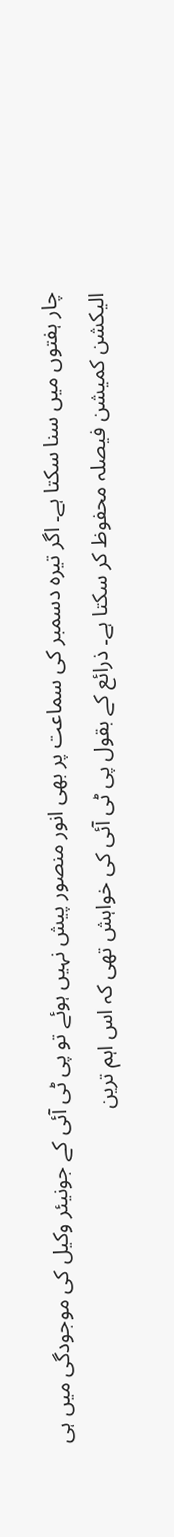چار ہفتوں میں سنا سکتا ہے۔ اگر تیرہ دسمبر کی سماعت پر بھی انور منصور پیش نہیں ہوئے تو پی ٹی آئی کے جونیئر وکیل کی موجودگی میں ہی الیکشن کمیشن فیصلہ محفوظ کر سکتا ہے۔ ذرائع کے بقول پی ٹی آئی کی خواہش تھی کہ اس اہم ترین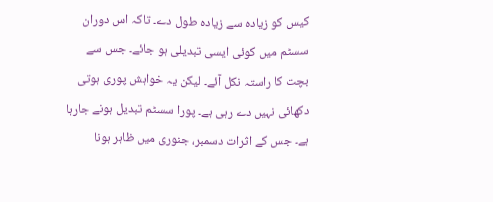کیس کو زیادہ سے زیادہ طول دے۔ تاکہ اس دوران سسٹم میں کوئی ایسی تبدیلی ہو جائے۔ جس سے بچت کا راستہ نکل آئے۔ لیکن یہ خواہش پوری ہوتی دکھائی نہیں دے رہی ہے۔ پورا سسٹم تبدیل ہونے جارہا ہے۔ جس کے اثرات دسمبر، جنوری میں ظاہر ہونا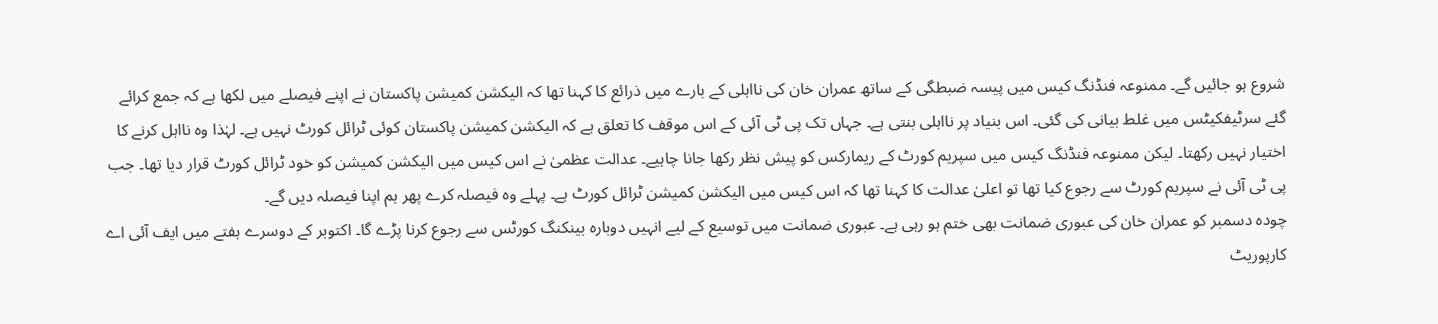شروع ہو جائیں گے۔ ممنوعہ فنڈنگ کیس میں پیسہ ضبطگی کے ساتھ عمران خان کی نااہلی کے بارے میں ذرائع کا کہنا تھا کہ الیکشن کمیشن پاکستان نے اپنے فیصلے میں لکھا ہے کہ جمع کرائے گئے سرٹیفکیٹس میں غلط بیانی کی گئی۔ اس بنیاد پر نااہلی بنتی ہے۔ جہاں تک پی ٹی آئی کے اس موقف کا تعلق ہے کہ الیکشن کمیشن پاکستان کوئی ٹرائل کورٹ نہیں ہے۔ لہٰذا وہ نااہل کرنے کا اختیار نہیں رکھتا۔ لیکن ممنوعہ فنڈنگ کیس میں سپریم کورٹ کے ریمارکس کو پیش نظر رکھا جانا چاہیے۔ عدالت عظمیٰ نے اس کیس میں الیکشن کمیشن کو خود ٹرائل کورٹ قرار دیا تھا۔ جب پی ٹی آئی نے سپریم کورٹ سے رجوع کیا تھا تو اعلیٰ عدالت کا کہنا تھا کہ اس کیس میں الیکشن کمیشن ٹرائل کورٹ ہے۔ پہلے وہ فیصلہ کرے پھر ہم اپنا فیصلہ دیں گے۔
چودہ دسمبر کو عمران خان کی عبوری ضمانت بھی ختم ہو رہی ہے۔ عبوری ضمانت میں توسیع کے لیے انہیں دوبارہ بینکنگ کورٹس سے رجوع کرنا پڑے گا۔ اکتوبر کے دوسرے ہفتے میں ایف آئی اے کارپوریٹ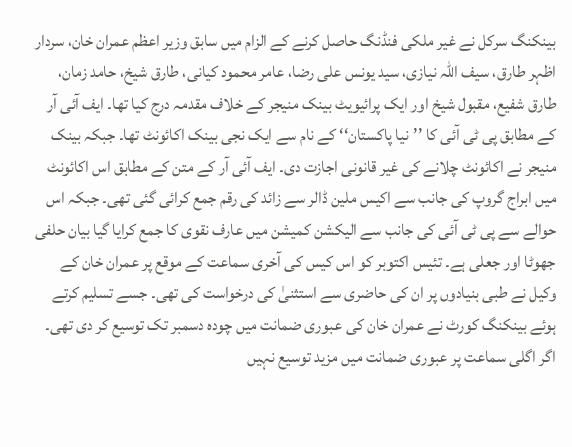بینکنگ سرکل نے غیر ملکی فنڈنگ حاصل کرنے کے الزام میں سابق وزیر اعظم عمران خان، سردار اظہر طارق، سیف اللہ نیازی، سید یونس علی رضا، عامر محمود کیانی، طارق شیخ، حامد زمان، طارق شفیع، مقبول شیخ اور ایک پرائیویٹ بینک منیجر کے خلاف مقدمہ درج کیا تھا۔ ایف آئی آر کے مطابق پی ٹی آئی کا ’’نیا پاکستان‘‘ کے نام سے ایک نجی بینک اکائونٹ تھا۔ جبکہ بینک منیجر نے اکائونٹ چلانے کی غیر قانونی اجازت دی۔ ایف آئی آر کے متن کے مطابق اس اکائونٹ میں ابراج گروپ کی جانب سے اکیس ملین ڈالر سے زائد کی رقم جمع کرائی گئی تھی۔ جبکہ اس حوالے سے پی ٹی آئی کی جانب سے الیکشن کمیشن میں عارف نقوی کا جمع کرایا گیا بیان حلفی جھوٹا اور جعلی ہے۔ تئیس اکتوبر کو اس کیس کی آخری سماعت کے موقع پر عمران خان کے وکیل نے طبی بنیادوں پر ان کی حاضری سے استثنیٰ کی درخواست کی تھی۔ جسے تسلیم کرتے ہوئے بینکنگ کورٹ نے عمران خان کی عبوری ضمانت میں چودہ دسمبر تک توسیع کر دی تھی۔ اگر اگلی سماعت پر عبوری ضمانت میں مزید توسیع نہیں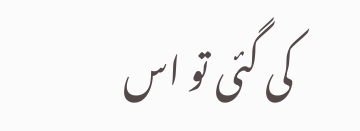کی گئی تو اس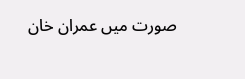صورت میں عمران خان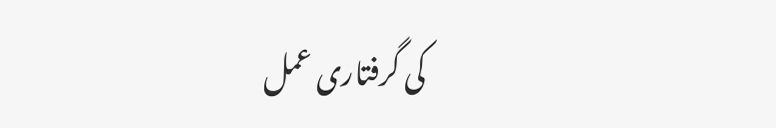کی گرفتاری عمل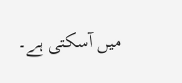میں آسکتی ہے۔